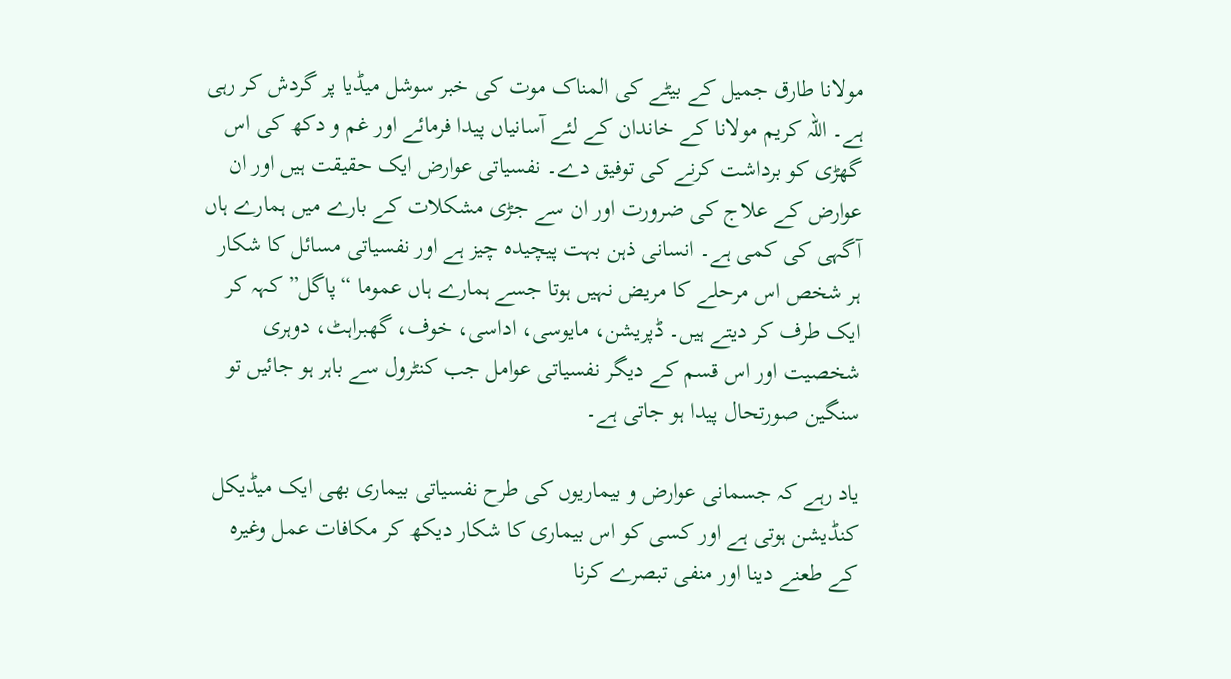مولانا طارق جمیل کے بیٹے کی المناک موت کی خبر سوشل میڈیا پر گردش کر رہی ہے۔ اللہ کریم مولانا کے خاندان کے لئے آسانیاں پیدا فرمائے اور غم و دکھ کی اس گھڑی کو برداشت کرنے کی توفیق دے۔ نفسیاتی عوارض ایک حقیقت ہیں اور ان عوارض کے علاج کی ضرورت اور ان سے جڑی مشکلات کے بارے میں ہمارے ہاں آگہی کی کمی ہے۔ انسانی ذہن بہت پیچیدہ چیز ہے اور نفسیاتی مسائل کا شکار ہر شخص اس مرحلے کا مریض نہیں ہوتا جسے ہمارے ہاں عموما “پاگل” کہہ کر ایک طرف کر دیتے ہیں۔ ڈپریشن، مایوسی، اداسی، خوف، گھبراہٹ، دوہری شخصیت اور اس قسم کے دیگر نفسیاتی عوامل جب کنٹرول سے باہر ہو جائیں تو سنگین صورتحال پیدا ہو جاتی ہے۔

یاد رہے کہ جسمانی عوارض و بیماریوں کی طرح نفسیاتی بیماری بھی ایک میڈیکل کنڈیشن ہوتی ہے اور کسی کو اس بیماری کا شکار دیکھ کر مکافات عمل وغیرہ کے طعنے دینا اور منفی تبصرے کرنا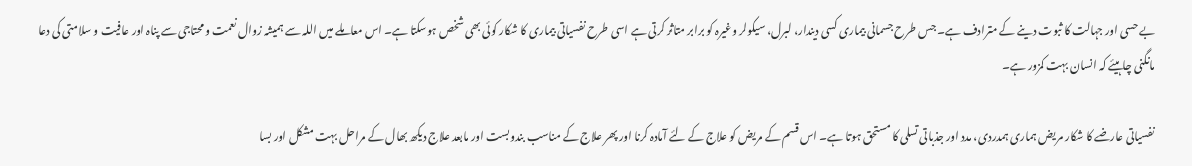بے حسی اور جہالت کا ثبوت دینے کے مترادف ہے۔ جس طرح جسمانی بیماری کسی دیندار، لبرل، سیکولر وغیرہ کو برابر متاثر کرتی ہے اسی طرح نفسیاتی بیماری کا شکار کوئی بھی شخص ہوسکتا ہے۔ اس معاملے میں اللہ سے ہمیشہ زوال نعمت و محتاجی سے پناہ اور عافیت و سلامتی کی دعا مانگنی چاہیئے کہ انسان بہت کمزور ہے۔

نفسیاتی عارضے کا شکار مریض ہماری ہمدردی، مدد اور جذباتی تسلی کا مستحق ہوتا ہے۔ اس قسم کے مریض کو علاج کے لئے آمادہ کرنا اور پھر علاج کے مناسب بندوبست اور مابعد علاج دیکھ بھال کے مراحل بہت مشکل اور بسا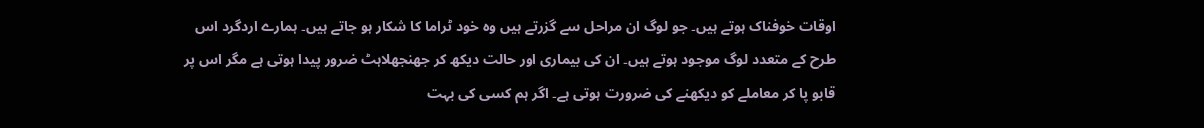اوقات خوفناک ہوتے ہیں۔ جو لوگ ان مراحل سے گزرتے ہیں وہ خود ٹراما کا شکار ہو جاتے ہیں۔ ہمارے اردگرد اس طرح کے متعدد لوگ موجود ہوتے ہیں۔ ان کی بیماری اور حالت دیکھ کر جھنجھلاہٹ ضرور پیدا ہوتی ہے مگر اس پر قابو پا کر معاملے کو دیکھنے کی ضرورت ہوتی ہے۔ اگر ہم کسی کی بہت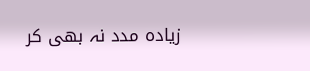زیادہ مدد نہ بھی کر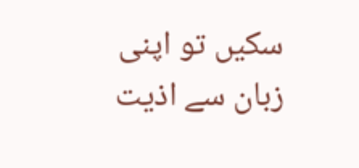سکیں تو اپنی زبان سے اذیت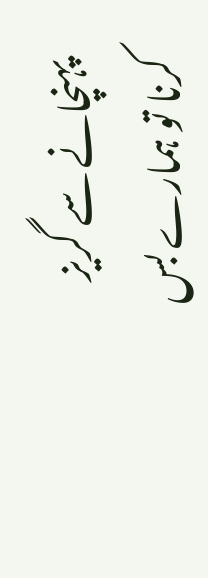پہنچانے سے گریز کرنا تو ہمارے بس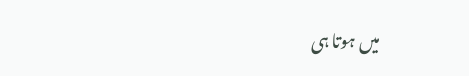میں ہوتا ہی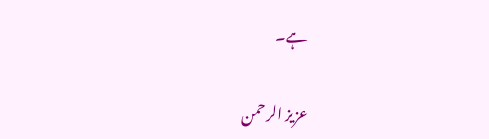ہے۔

عزیز الرحمن